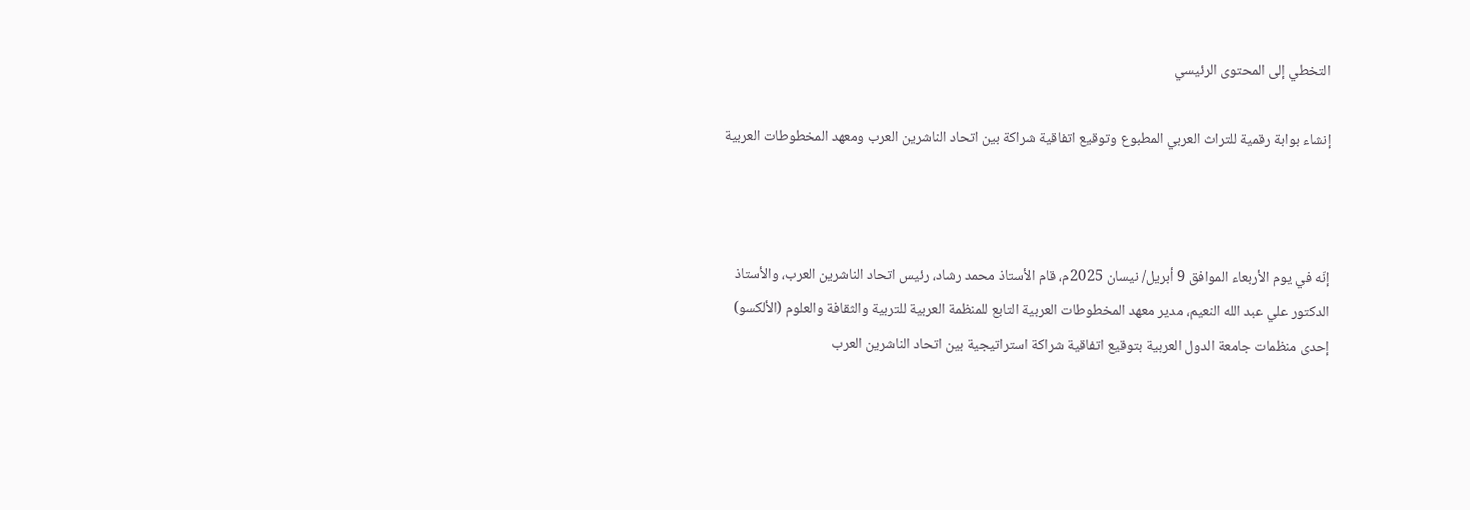التخطي إلى المحتوى الرئيسي

إنشاء بوابة رقمية للتراث العربي المطبوع وتوقيع اتفاقية شراكة بين اتحاد الناشرين العرب ومعهد المخطوطات العربية



إنّه في يوم الأربعاء الموافق 9 أبريل/ نيسان 2025م، قام الأستاذ محمد رشاد، رئيس اتحاد الناشرين العرب، والأستاذ الدكتور علي عبد الله النعيم، مدير معهد المخطوطات العربية التابع للمنظمة العربية للتربية والثقافة والعلوم (الألكسو) إحدى منظمات جامعة الدول العربية بتوقيع اتفاقية شراكة استراتيجية بين اتحاد الناشرين العرب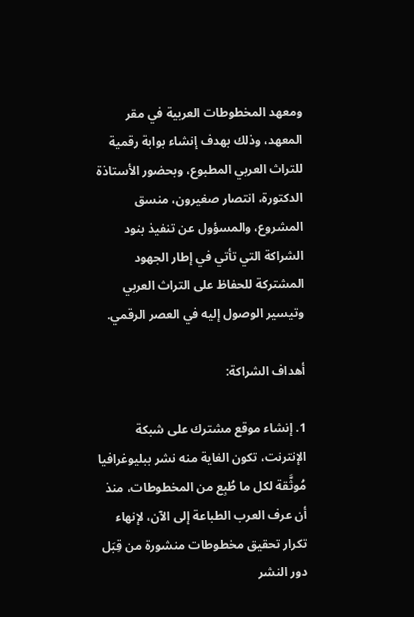ومعهد المخطوطات العربية في مقر المعهد، وذلك بهدف إنشاء بوابة رقمية للتراث العربي المطبوع، وبحضور الأستاذة الدكتورة، انتصار صغيرون، منسق المشروع، والمسؤول عن تنفيذ بنود الشراكة التي تأتي في إطار الجهود المشتركة للحفاظ على التراث العربي وتيسير الوصول إليه في العصر الرقمي.

أهداف الشراكة:

1. إنشاء موقع مشترك على شبكة الإنترنت، تكون الغاية منه نشر ببليوغرافيا مُوثَّقة لكل ما طُبِع من المخطوطات، منذ أن عرف العرب الطباعة إلى الآن، لإنهاء تكرار تحقيق مخطوطات منشورة من قِبَل دور النشر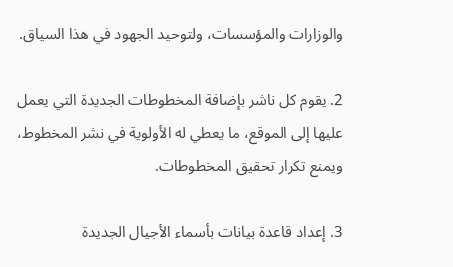والوزارات والمؤسسات، ولتوحيد الجهود في هذا السياق.

2. يقوم كل ناشر بإضافة المخطوطات الجديدة التي يعمل عليها إلى الموقع، ما يعطي له الأولوية في نشر المخطوط، ويمنع تكرار تحقيق المخطوطات.

3. إعداد قاعدة بيانات بأسماء الأجيال الجديدة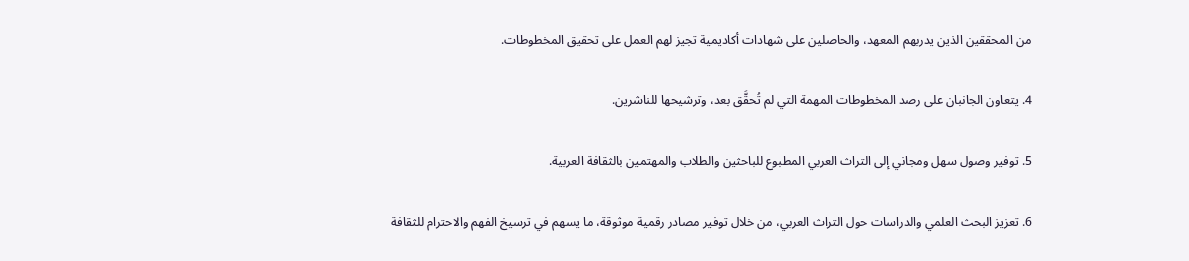من المحققين الذين يدربهم المعهد، والحاصلين على شهادات أكاديمية تجيز لهم العمل على تحقيق المخطوطات.

4. يتعاون الجانبان على رصد المخطوطات المهمة التي لم تُحقَّق بعد، وترشيحها للناشرين.

5. توفير وصول سهل ومجاني إلى التراث العربي المطبوع للباحثين والطلاب والمهتمين بالثقافة العربية.

6. تعزيز البحث العلمي والدراسات حول التراث العربي، من خلال توفير مصادر رقمية موثوقة، ما يسهم في ترسيخ الفهم والاحترام للثقافة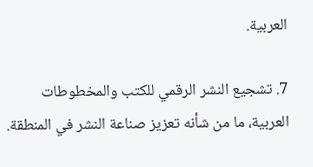العربية.

7. تشجيع النشر الرقمي للكتب والمخطوطات العربية، ما من شأنه تعزيز صناعة النشر في المنطقة.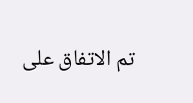تم الاتفاق على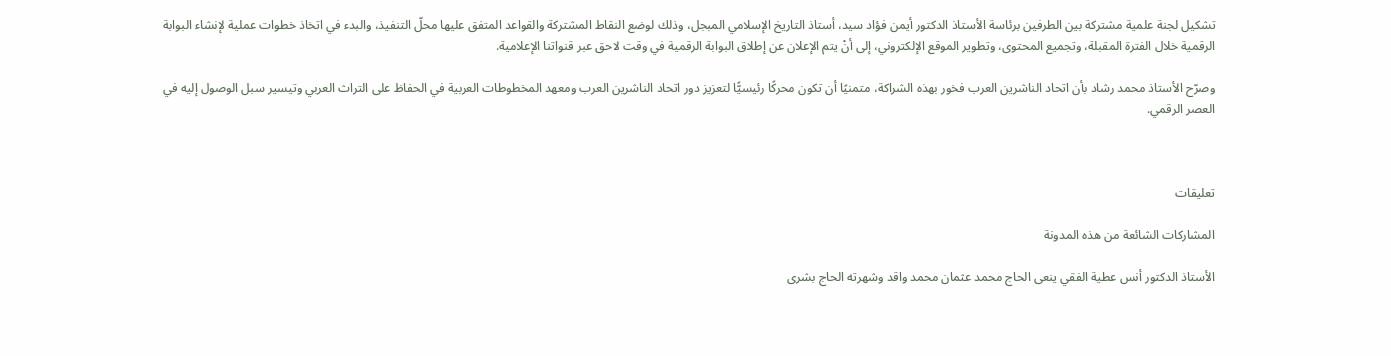تشكيل لجنة علمية مشتركة بين الطرفين برئاسة الأستاذ الدكتور أيمن فؤاد سيد، أستاذ التاريخ الإسلامي المبجل، وذلك لوضع النقاط المشتركة والقواعد المتفق عليها محلّ التنفيذ، والبدء في اتخاذ خطوات عملية لإنشاء البوابة الرقمية خلال الفترة المقبلة، وتجميع المحتوى، وتطوير الموقع الإلكتروني، إلى أنْ يتم الإعلان عن إطلاق البوابة الرقمية في وقت لاحق عبر قنواتنا الإعلامية.

وصرّح الأستاذ محمد رشاد بأن اتحاد الناشرين العرب فخور بهذه الشراكة، متمنيًا أن تكون محركًا رئيسيًّا لتعزيز دور اتحاد الناشرين العرب ومعهد المخطوطات العربية في الحفاظ على التراث العربي وتيسير سبل الوصول إليه في العصر الرقمي.



تعليقات

المشاركات الشائعة من هذه المدونة

الأستاذ الدكتور أنس عطية الفقي ينعى الحاج محمد عثمان محمد واقد وشهرته الحاج بشرى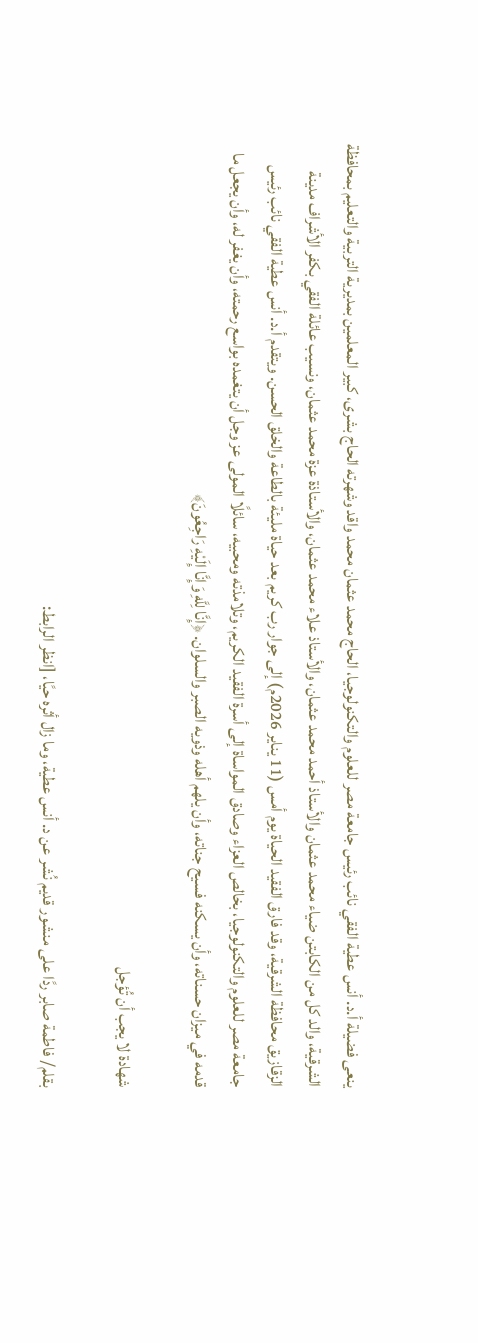ينعى فضيلة أ.د. أنس عطية الفقي نائب رئيس جامعة مصر للعلوم والتكنولوجيا، الحاج محمد عثمان محمد واقد وشهرته الحاج بشرى، كبير المعلمين بمديرية التربية والتعليم بمحافظة الشرقية، والد كل من الكابتن ضياء محمد عثمان والأستاذ أحمد محمد عثمان، والأستاذ علاء محمد عثمان، والأستاذة عزة محمد عثمان، ونسيب عائلة الفقي بكفر الأشراف مدينة الزقازيق محافظة الشرقية، وقد فارق الفقيد الحياة يوم أمس (11 يناير 2026م) إلى جوار رب كريم بعد حياة مليئة بالطاعة والخلق الحسن. ويتقدم أ.د. أنس عطية الفقي نائب رئيس جامعة مصر للعلوم والتكنولوجيا، بخالص العزاء وصادق المواساة إلى أسرة الفقيد الكريم، وتلامذته ومحبيه، سائلًا المولى عز وجل أن يتغمده بواسع رحمته، وأن يغفر له، وأن يجعل ما قدمه في ميزان حسناته، وأن يسكنه فسيح جناته، وأن يلهم أهله وذويه الصبر والسلوان. ﴿إِنَّا لِلَّهِ وَإِنَّا إِلَيْهِ رَاجِعُونَ﴾

شهادة لا يجب أن تُؤجل

بقلم/ فاطمة صابر ردًا على منشور قديم نُشر عن د. أنس عطية، وما زال أثره حيًا، [انظر الرابط: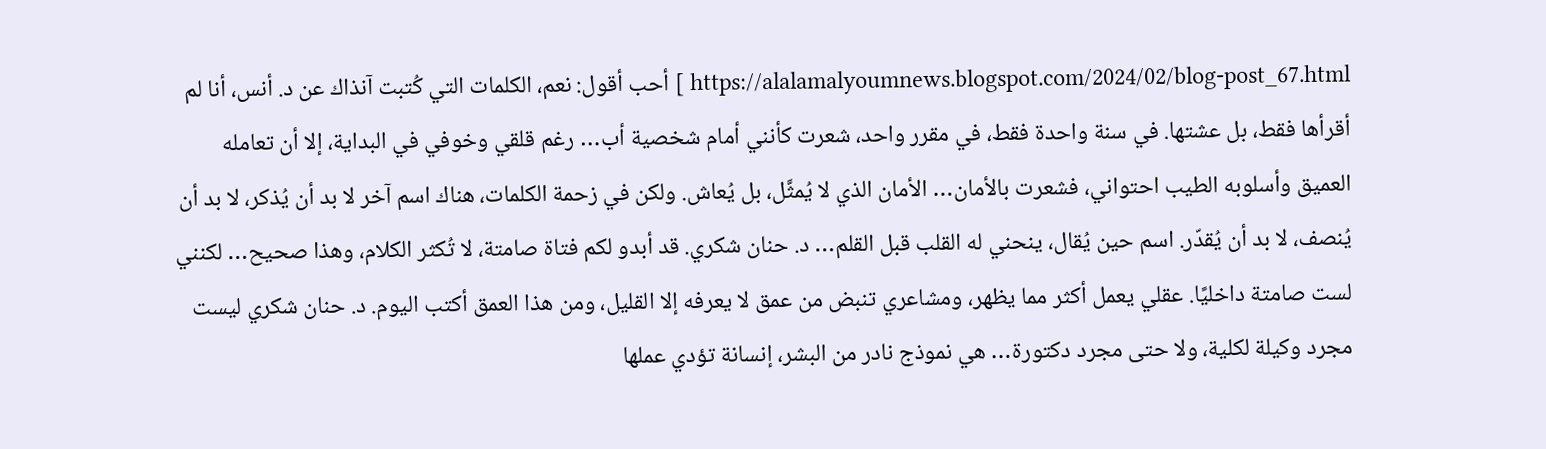https://alalamalyoumnews.blogspot.com/2024/02/blog-post_67.html ] أحب أقول: نعم، الكلمات التي كُتبت آنذاك عن د. أنس، أنا لم أقرأها فقط، بل عشتها. في سنة واحدة فقط، في مقرر واحد، شعرت كأنني أمام شخصية أب… رغم قلقي وخوفي في البداية، إلا أن تعامله العميق وأسلوبه الطيب احتواني، فشعرت بالأمان… الأمان الذي لا يُمثَّل، بل يُعاش. ولكن في زحمة الكلمات، هناك اسم آخر لا بد أن يُذكر، لا بد أن يُنصف، لا بد أن يُقدّر. اسم حين يُقال، ينحني له القلب قبل القلم… د. حنان شكري. قد أبدو لكم فتاة صامتة، لا تُكثر الكلام، وهذا صحيح… لكنني لست صامتة داخليًا. عقلي يعمل أكثر مما يظهر، ومشاعري تنبض من عمق لا يعرفه إلا القليل، ومن هذا العمق أكتب اليوم. د. حنان شكري ليست مجرد وكيلة لكلية، ولا حتى مجرد دكتورة… هي نموذج نادر من البشر، إنسانة تؤدي عملها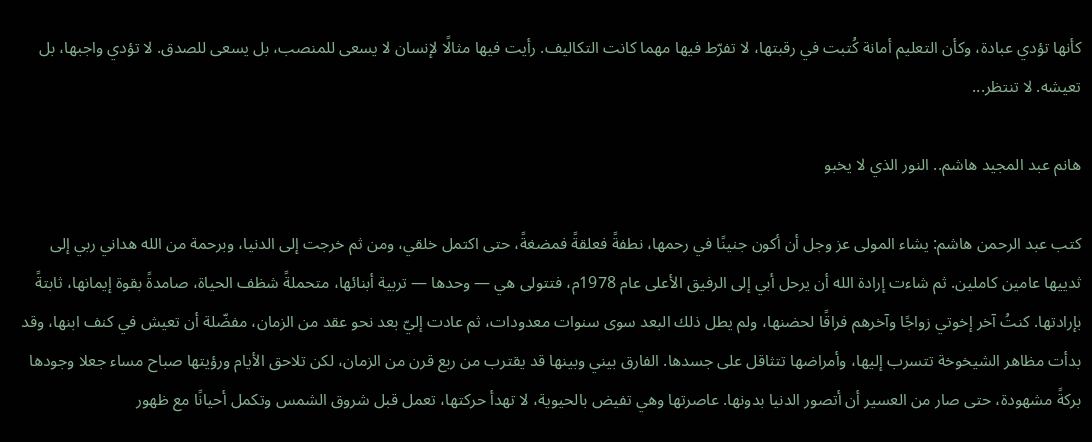كأنها تؤدي عبادة، وكأن التعليم أمانة كُتبت في رقبتها، لا تفرّط فيها مهما كانت التكاليف. رأيت فيها مثالًا لإنسان لا يسعى للمنصب، بل يسعى للصدق. لا تؤدي واجبها، بل تعيشه. لا تنتظر...

هانم عبد المجيد هاشم.. النور الذي لا يخبو

كتب عبد الرحمن هاشم: يشاء المولى عز وجل أن أكون جنينًا في رحمها، نطفةً فعلقةً فمضغةً، حتى اكتمل خلقي، ومن ثم خرجت إلى الدنيا، وبرحمة من الله هداني ربي إلى ثدييها عامين كاملين. ثم شاءت إرادة الله أن يرحل أبي إلى الرفيق الأعلى عام 1978م، فتتولى هي — وحدها — تربية أبنائها، متحملةً شظف الحياة، صامدةً بقوة إيمانها، ثابتةً بإرادتها. كنتُ آخر إخوتي زواجًا وآخرهم فراقًا لحضنها، ولم يطل ذلك البعد سوى سنوات معدودات، ثم عادت إليّ بعد نحو عقد من الزمان، مفضّلة أن تعيش في كنف ابنها، وقد بدأت مظاهر الشيخوخة تتسرب إليها، وأمراضها تتثاقل على جسدها. الفارق بيني وبينها قد يقترب من ربع قرن من الزمان، لكن تلاحق الأيام ورؤيتها صباح مساء جعلا وجودها بركةً مشهودة، حتى صار من العسير أن أتصور الدنيا بدونها. عاصرتها وهي تفيض بالحيوية، لا تهدأ حركتها، تعمل قبل شروق الشمس وتكمل أحيانًا مع ظهور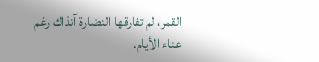القمر، لم تفارقها النضارة آنذاك رغم عناء الأيام.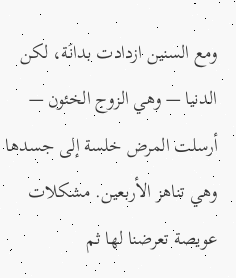ومع السنين ازدادت بدانَة، لكن الدنيا — وهي الزوج الخئون — أرسلت المرض خلسة إلى جسدها وهي تناهز الأربعين. مشكلات عويصة تعرضنا لها ثم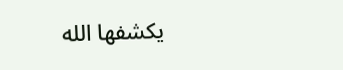يكشفها الله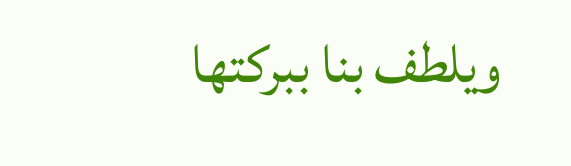ويلطف بنا ببركتها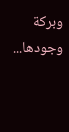وبركة وجودها...